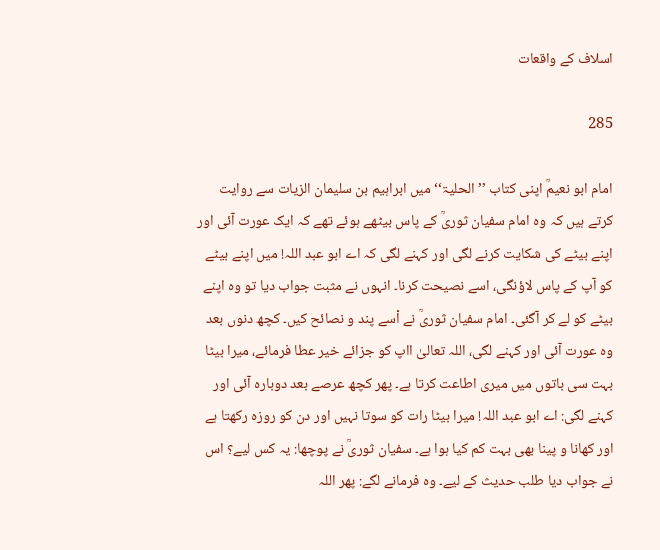اسلاف کے واقعات

285

امام ابو نعیمؒ اپنی کتاب ’’الحلیۃ‘‘ میں ابراہیم بن سلیمان الزیات سے روایت کرتے ہیں کہ وہ امام سفیان ثوریؒ کے پاس بیٹھے ہوئے تھے کہ ایک عورت آئی اور اپنے بیٹے کی شکایت کرنے لگی اور کہنے لگی کہ اے ابو عبد اللہ! میں اپنے بیٹے کو آپ کے پاس لاؤنگی، اسے نصیحت کرنا۔ انہوں نے مثبت جواب دیا تو وہ اپنے بیٹے کو لے کر آگئی۔ امام سفیان ثوریؒ نے اْسے پند و نصائح کیں۔ کچھ دنوں بعد وہ عورت آئی اور کہنے لگی، اللہ تعالیٰ ااپ کو جزائے خیر عطا فرمائے، میرا بیٹا بہت سی باتوں میں میری اطاعت کرتا ہے۔ پھر کچھ عرصے بعد دوبارہ آئی اور کہنے لگی: اے ابو عبد اللہ! میرا بیٹا رات کو سوتا نہیں اور دن کو روزہ رکھتا ہے اور کھانا و پینا بھی بہت کم کیا ہوا ہے۔ سفیان ثوریؒ نے پوچھا: یہ کس لیے؟ اس نے جواب دیا طلب حدیث کے لیے۔ وہ فرمانے لگے: پھر اللہ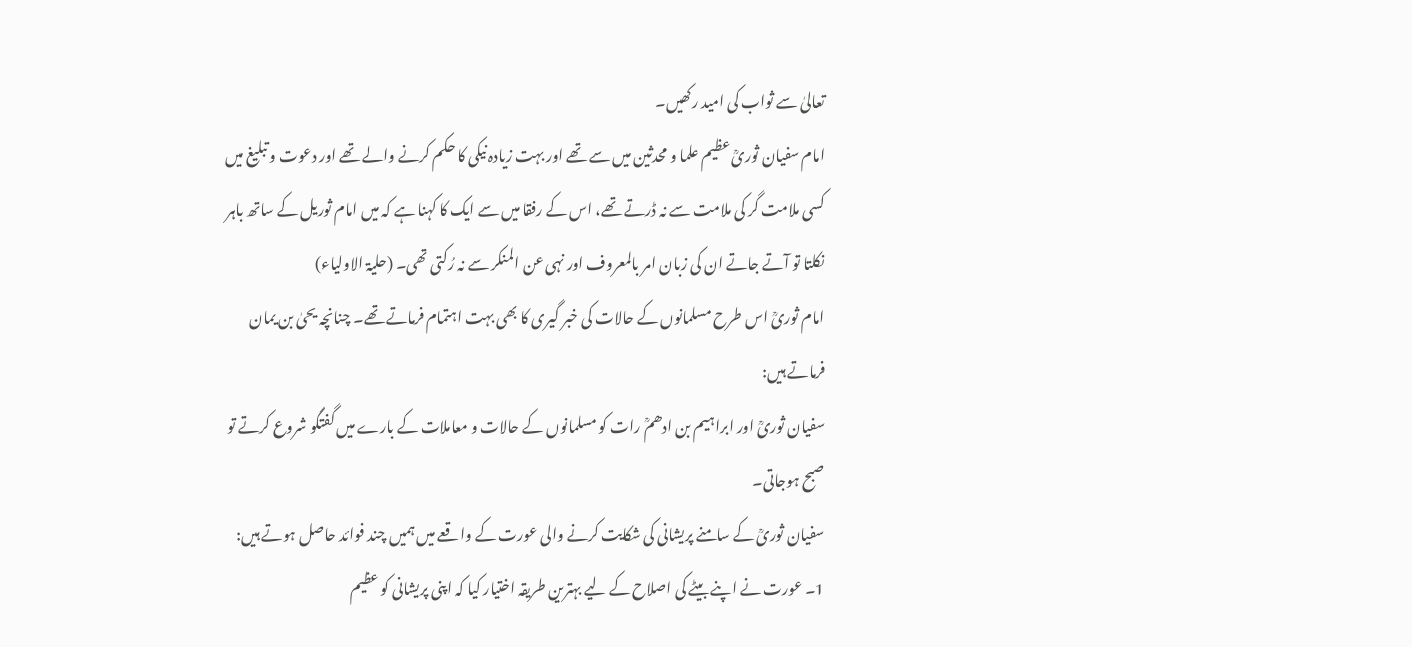تعالیٰ سے ثواب کی امید رکھیں۔
امام سفیان ثوریؒ عظیم علما و محدثین میں سے تھے اور بہت زیادہ نیکی کا حکم کرنے والے تھے اور دعوت و تبلیغ میں کسی ملامت گر کی ملامت سے نہ ڈرتے تھے، اس کے رفقا میں سے ایک کا کہنا ہے کہ میں امام ثوریل کے ساتھ باہر نکلتا تو آتے جاتے ان کی زبان امر بالمعروف اور نہی عن المنکر سے نہ رُکتی تھی۔ (حلیۃ الاولیاء)
امام ثوریؒ اس طرح مسلمانوں کے حالات کی خبر گیری کا بھی بہت اہتمام فرماتے تھے۔ چنانچہ یحیٰ بن یمان فرماتے ہیں:
سفیان ثوریؒ اور ابراہیم بن ادھمؒ رات کو مسلمانوں کے حالات و معاملات کے بارے میں گفتگو شروع کرتے تو صبح ہوجاتی۔
سفیان ثوریؒ کے سامنے پریشانی کی شکایت کرنے والی عورت کے واقعے میں ہمیں چند فوائد حاصل ہوتے ہیں:
1۔ عورت نے اپنے بیٹے کی اصلاح کے لیے بہترین طریقہ اختیار کیا کہ اپنی پریشانی کو عظیم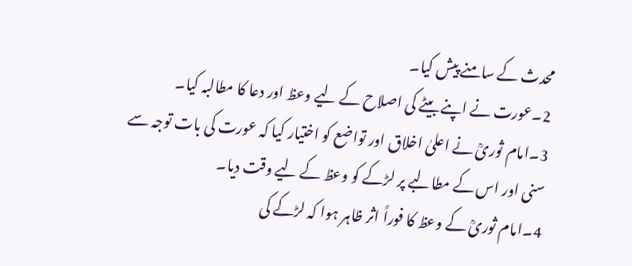محدث کے سامنے پیش کیا۔
2۔عورت نے اپنے بیٹے کی اصلاح کے لیے وعظ اور دعا کا مطالبہ کیا۔
3۔امام ثوریؒ نے اعلیٰ اخلاق اور تواضع کو اختیار کیا کہ عورت کی بات توجہ سے سنی اور اس کے مطالبے پر لڑکے کو وعظ کے لیے وقت دیا۔
4۔امام ثوریؒ کے وعظ کا فوراً اثر ظاہر ہوا کہ لڑکے کی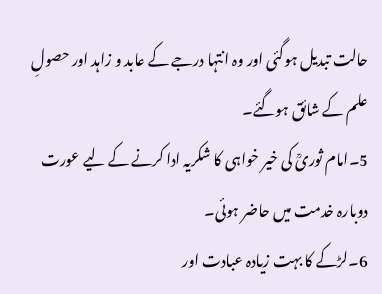حالت تبدیل ہوگئی اور وہ انتہا درجے کے عابد و زاہد اور حصولِ علم کے شائق ہوگئے۔
5۔امام ثوریؒ کی خیر خواہی کا شکریہ ادا کرنے کے لیے عورت دوبارہ خدمت میں حاضر ہوئی۔
6۔لڑکے کا بہت زیادہ عبادت اور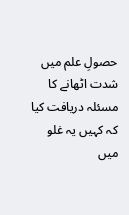حصولِ علم میں شدت اٹھانے کا مسئلہ دریافت کیا کہ کہیں یہ غلو میں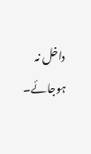داخل نہ ہوجائے۔